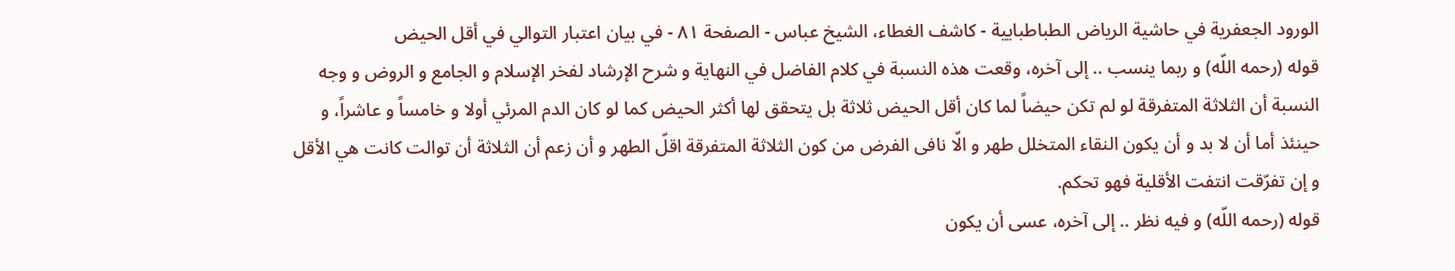الورود الجعفرية في حاشية الرياض الطباطبايية - كاشف الغطاء، الشيخ عباس - الصفحة ٨١ - في بيان اعتبار التوالي في أقل الحيض
قوله (رحمه اللّه) و ربما ينسب .. إلى آخره، وقعت هذه النسبة في كلام الفاضل في النهاية و شرح الإرشاد لفخر الإسلام و الجامع و الروض و وجه النسبة أن الثلاثة المتفرقة لو لم تكن حيضاً لما كان أقل الحيض ثلاثة بل يتحقق لها أكثر الحيض كما لو كان الدم المرئي أولا و خامساً و عاشراً، و حينئذ أما أن لا بد و أن يكون النقاء المتخلل طهر و الّا نافى الفرض من كون الثلاثة المتفرقة اقلّ الطهر و أن زعم أن الثلاثة أن توالت كانت هي الأقل و إن تفرّقت انتفت الأقلية فهو تحكم.
قوله (رحمه اللّه) و فيه نظر .. إلى آخره، عسى أن يكون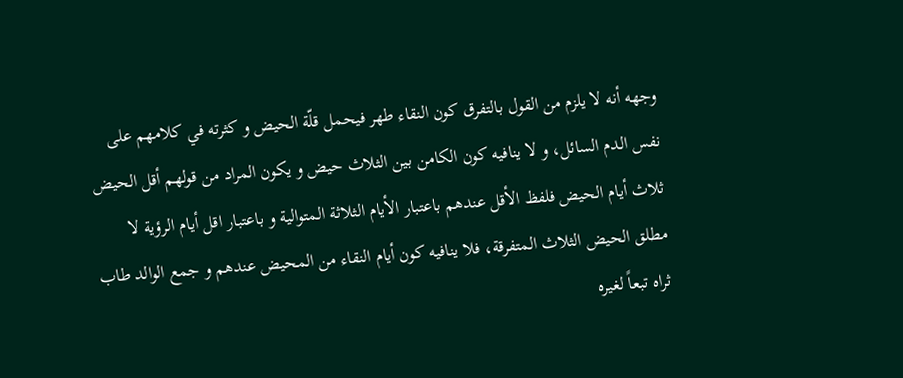وجهه أنه لا يلزم من القول بالتفرق كون النقاء طهر فيحمل قلّة الحيض و كثرته في كلامهم على نفس الدم السائل، و لا ينافيه كون الكامن بين الثلاث حيض و يكون المراد من قولهم أقل الحيض ثلاث أيام الحيض فلفظ الأقل عندهم باعتبار الأيام الثلاثة المتوالية و باعتبار اقل أيام الرؤية لا مطلق الحيض الثلاث المتفرقة، فلا ينافيه كون أيام النقاء من المحيض عندهم و جمع الوالد طاب ثراه تبعاً لغيره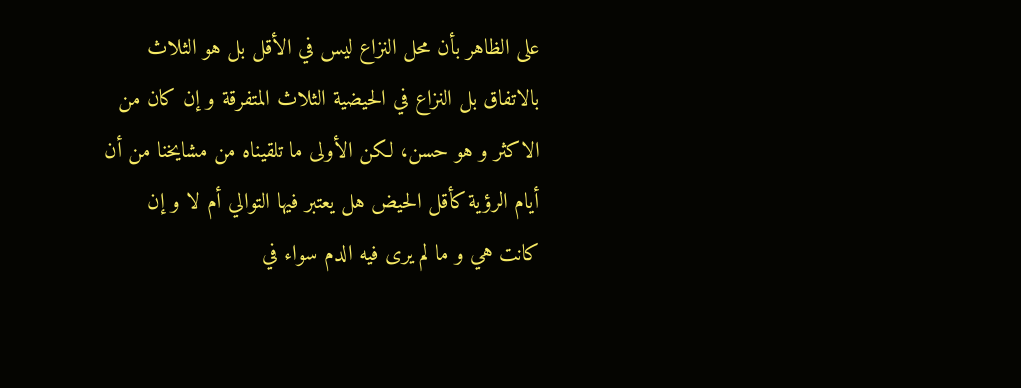على الظاهر بأن محل النزاع ليس في الأقل بل هو الثلاث بالاتفاق بل النزاع في الحيضية الثلاث المتفرقة و إن كان من الاكثر و هو حسن، لكن الأولى ما تلقيناه من مشايخنا من أن أيام الرؤية كأقل الحيض هل يعتبر فيها التوالي أم لا و إن كانت هي و ما لم يرى فيه الدم سواء في